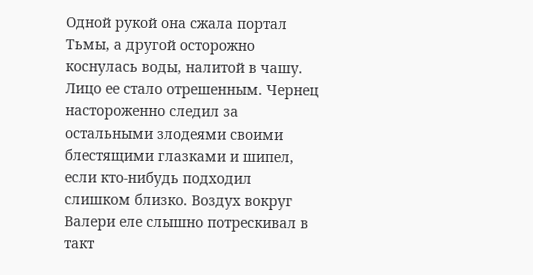Одной рукой она сжала портал Тьмы, а другой осторожно коснулась воды, налитой в чашу. Лицо ее стало отрешенным. Чернец настороженно следил за остальными злодеями своими блестящими глазками и шипел, если кто-нибудь подходил слишком близко. Воздух вокруг Валери еле слышно потрескивал в такт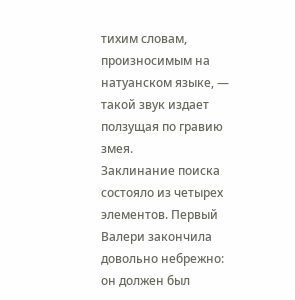тихим словам, произносимым на натуанском языке, — такой звук издает ползущая по гравию змея.
Заклинание поиска состояло из четырех элементов. Первый Валери закончила довольно небрежно: он должен был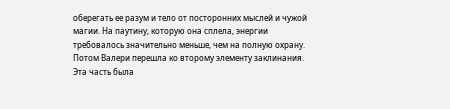оберегать ее разум и тело от посторонних мыслей и чужой магии. На паутину, которую она сплела, энергии требовалось значительно меньше, чем на полную охрану. Потом Валери перешла ко второму элементу заклинания.
Эта часть была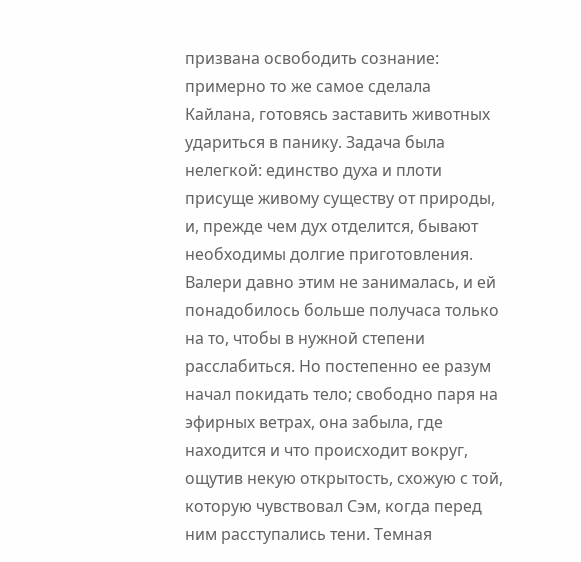призвана освободить сознание: примерно то же самое сделала Кайлана, готовясь заставить животных удариться в панику. Задача была нелегкой: единство духа и плоти присуще живому существу от природы, и, прежде чем дух отделится, бывают необходимы долгие приготовления. Валери давно этим не занималась, и ей понадобилось больше получаса только на то, чтобы в нужной степени расслабиться. Но постепенно ее разум начал покидать тело; свободно паря на эфирных ветрах, она забыла, где находится и что происходит вокруг, ощутив некую открытость, схожую с той, которую чувствовал Сэм, когда перед ним расступались тени. Темная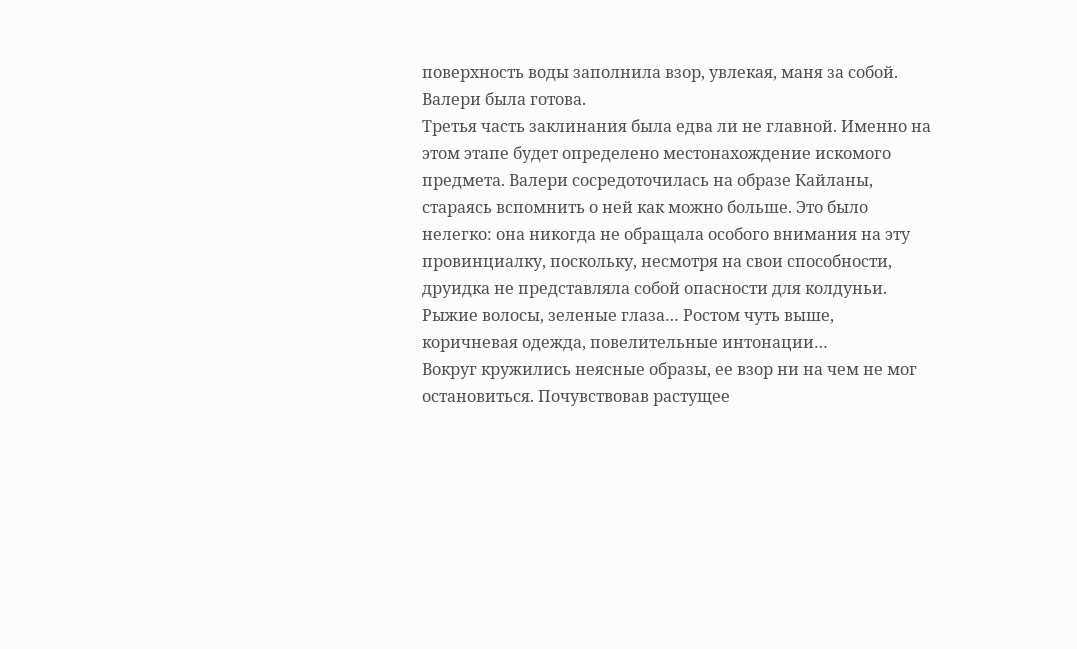поверхность воды заполнила взор, увлекая, маня за собой. Валери была готова.
Третья часть заклинания была едва ли не главной. Именно на этом этапе будет определено местонахождение искомого предмета. Валери сосредоточилась на образе Кайланы, стараясь вспомнить о ней как можно больше. Это было нелегко: она никогда не обращала особого внимания на эту провинциалку, поскольку, несмотря на свои способности, друидка не представляла собой опасности для колдуньи. Рыжие волосы, зеленые глаза… Ростом чуть выше, коричневая одежда, повелительные интонации…
Вокруг кружились неясные образы, ее взор ни на чем не мог остановиться. Почувствовав растущее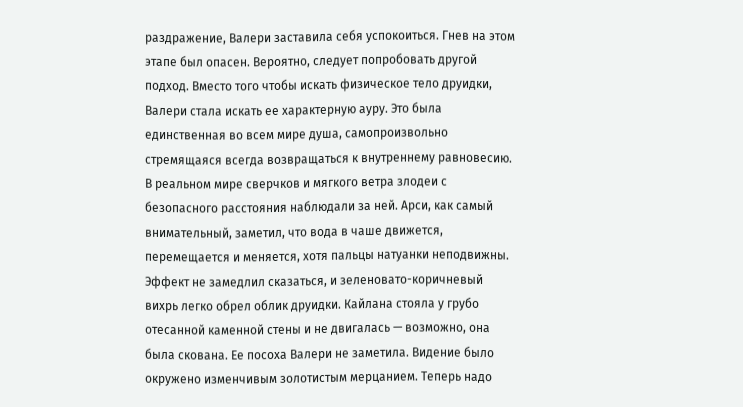раздражение, Валери заставила себя успокоиться. Гнев на этом этапе был опасен. Вероятно, следует попробовать другой подход. Вместо того чтобы искать физическое тело друидки, Валери стала искать ее характерную ауру. Это была единственная во всем мире душа, самопроизвольно стремящаяся всегда возвращаться к внутреннему равновесию.
В реальном мире сверчков и мягкого ветра злодеи с безопасного расстояния наблюдали за ней. Арси, как самый внимательный, заметил, что вода в чаше движется, перемещается и меняется, хотя пальцы натуанки неподвижны.
Эффект не замедлил сказаться, и зеленовато-коричневый вихрь легко обрел облик друидки. Кайлана стояла у грубо отесанной каменной стены и не двигалась — возможно, она была скована. Ее посоха Валери не заметила. Видение было окружено изменчивым золотистым мерцанием. Теперь надо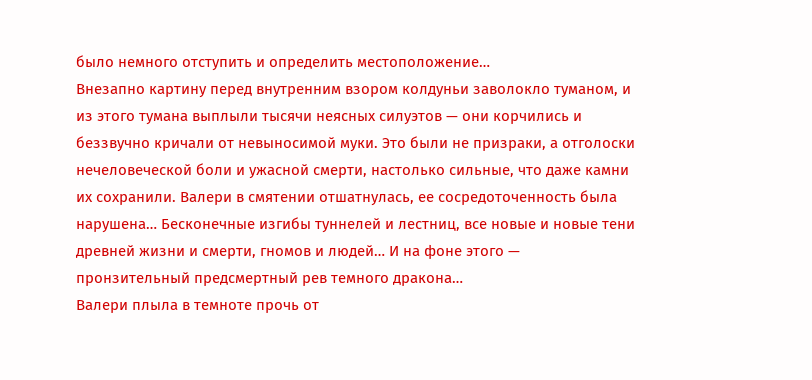было немного отступить и определить местоположение…
Внезапно картину перед внутренним взором колдуньи заволокло туманом, и из этого тумана выплыли тысячи неясных силуэтов — они корчились и беззвучно кричали от невыносимой муки. Это были не призраки, а отголоски нечеловеческой боли и ужасной смерти, настолько сильные, что даже камни их сохранили. Валери в смятении отшатнулась, ее сосредоточенность была нарушена… Бесконечные изгибы туннелей и лестниц, все новые и новые тени древней жизни и смерти, гномов и людей… И на фоне этого — пронзительный предсмертный рев темного дракона…
Валери плыла в темноте прочь от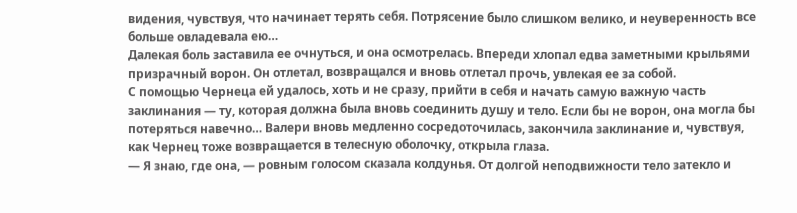видения, чувствуя, что начинает терять себя. Потрясение было слишком велико, и неуверенность все больше овладевала ею…
Далекая боль заставила ее очнуться, и она осмотрелась. Впереди хлопал едва заметными крыльями призрачный ворон. Он отлетал, возвращался и вновь отлетал прочь, увлекая ее за собой.
С помощью Чернеца ей удалось, хоть и не сразу, прийти в себя и начать самую важную часть заклинания — ту, которая должна была вновь соединить душу и тело. Если бы не ворон, она могла бы потеряться навечно… Валери вновь медленно сосредоточилась, закончила заклинание и, чувствуя, как Чернец тоже возвращается в телесную оболочку, открыла глаза.
— Я знаю, где она, — ровным голосом сказала колдунья. От долгой неподвижности тело затекло и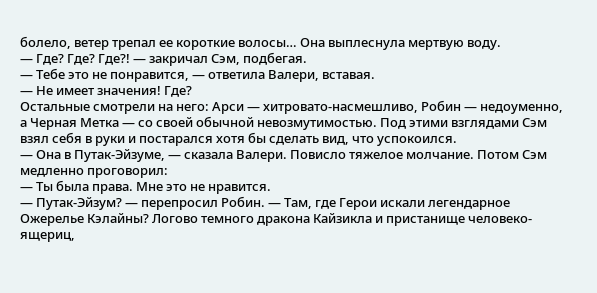болело, ветер трепал ее короткие волосы… Она выплеснула мертвую воду.
— Где? Где? Где?! — закричал Сэм, подбегая.
— Тебе это не понравится, — ответила Валери, вставая.
— Не имеет значения! Где?
Остальные смотрели на него: Арси — хитровато-насмешливо, Робин — недоуменно, а Черная Метка — со своей обычной невозмутимостью. Под этими взглядами Сэм взял себя в руки и постарался хотя бы сделать вид, что успокоился.
— Она в Путак-Эйзуме, — сказала Валери. Повисло тяжелое молчание. Потом Сэм медленно проговорил:
— Ты была права. Мне это не нравится.
— Путак-Эйзум? — перепросил Робин. — Там, где Герои искали легендарное Ожерелье Кэлайны? Логово темного дракона Кайзикла и пристанище человеко-ящериц,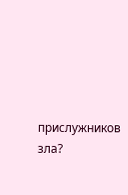прислужников зла?